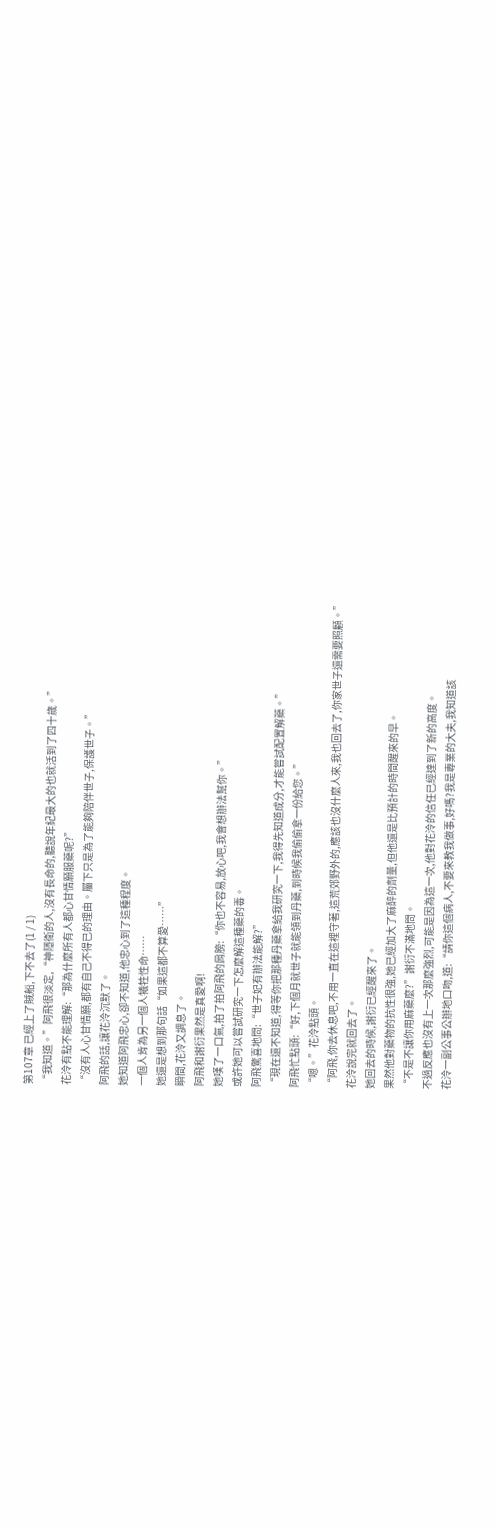第107章 已經上了賊船,下不去了(1 / 1)
“我知道。”阿飛很淡定,“神隱衛的人,沒有長命的,聽說年紀最大的也就活到了四十歲。”
花泠有點不能理解:“那為什麼所有人都心甘情願服藥呢?”
“沒有人心甘情願,都有自己不得已的理由。屬下只是為了能夠陪伴世子,保護世子。”
阿飛的話,讓花泠沉默了。
她知道阿飛忠心,卻不知道,他忠心到了這種程度。
一個人肯為另一個人犧牲性命……
她還是想到那句話“如果這都不算愛……”
瞬間,花泠又調息了。
阿飛和謝衍果然是真愛啊!
她嘆了一口氣,拍了拍阿飛的肩膀:“你也不容易,放心吧,我會想辦法幫你。”
或許她可以嘗試研究一下怎麼解這種藥的毒。
阿飛驚喜地問:“世子妃有辦法能解?”
“現在還不知道,得等你把那種丹藥拿給我研究一下,我得先知道成分,才能嘗試配置解藥。”
阿飛忙點頭:“好,下個月就世子就能領到丹藥,到時候我偷偷拿一份給您。”
“嗯。”花泠點頭。
“阿飛,你去休息吧,不用一直在這裡守著,這荒郊野外的,應該也沒什麼人來,我也回去了,你家世子還需要照顧。”
花泠說完就回去了。
她回去的時候,謝衍已經醒來了。
果然他對藥物的抗性很強,她已經加大了麻醉的劑量,但他還是比預計的時間醒來的早。
“不是不讓你用麻藥麼?”謝衍不滿地問。
不過反應也沒有上一次那麼強烈,可能是因為這一次,他對花泠的信任已經達到了新的高度。
花泠一副公事公辦地口吻,道:“請你這個病人,不要來教我做事,好嗎?我是專業的大夫,我知道該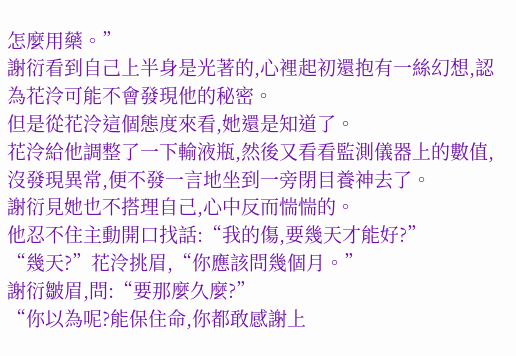怎麼用藥。”
謝衍看到自己上半身是光著的,心裡起初還抱有一絲幻想,認為花泠可能不會發現他的秘密。
但是從花泠這個態度來看,她還是知道了。
花泠給他調整了一下輸液瓶,然後又看看監測儀器上的數值,沒發現異常,便不發一言地坐到一旁閉目養神去了。
謝衍見她也不搭理自己,心中反而惴惴的。
他忍不住主動開口找話:“我的傷,要幾天才能好?”
“幾天?”花泠挑眉,“你應該問幾個月。”
謝衍皺眉,問:“要那麼久麼?”
“你以為呢?能保住命,你都敢感謝上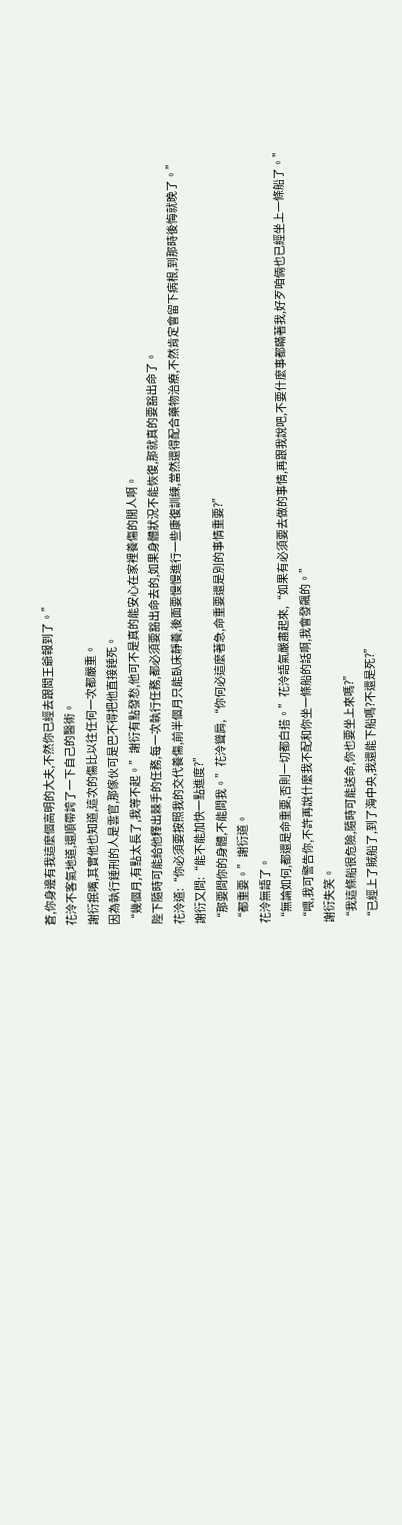蒼,你身邊有我這麼個高明的大夫,不然你已經去跟閻王爺報到了。”
花泠不客氣地道,還順帶誇了一下自己的醫術。
謝衍抿嘴,其實他也知道,這次的傷比以往任何一次都嚴重。
因為執行錘刑的人是雲官,那傢伙可是巴不得把他直接錘死。
“幾個月,有點太長了,我等不起。”謝衍有點發愁,他可不是真的能安心在家裡養傷的閒人啊。
陛下隨時可能給他釋出棘手的任務,每一次執行任務,都必須要豁出命去的,如果身體狀況不能恢復,那就真的要豁出命了。
花泠道:“你必須要按照我的交代養傷,前半個月只能臥床靜養,後面要慢慢進行一些康復訓練,當然還得配合藥物治療,不然肯定會留下病根,到那時後悔就晚了。”
謝衍又問:“能不能加快一點進度?”
“那要問你的身體,不能問我。”花泠聳肩,“你何必這麼著急,命重要還是別的事情重要?”
“都重要。”謝衍道。
花泠無語了。
“無論如何,都還是命重要,否則一切都白搭。”花泠語氣嚴肅起來,“如果有必須要去做的事情,再跟我說吧,不要什麼事都瞞著我,好歹咱倆也已經坐上一條船了。”
“喂,我可警告你,不許再說什麼我不配和你坐一條船的話啊,我會發飆的。”
謝衍失笑。
“我這條船很危險,隨時可能送命,你也要坐上來嗎?”
“已經上了賊船了,到了海中央,我還能下船嗎?不還是死?”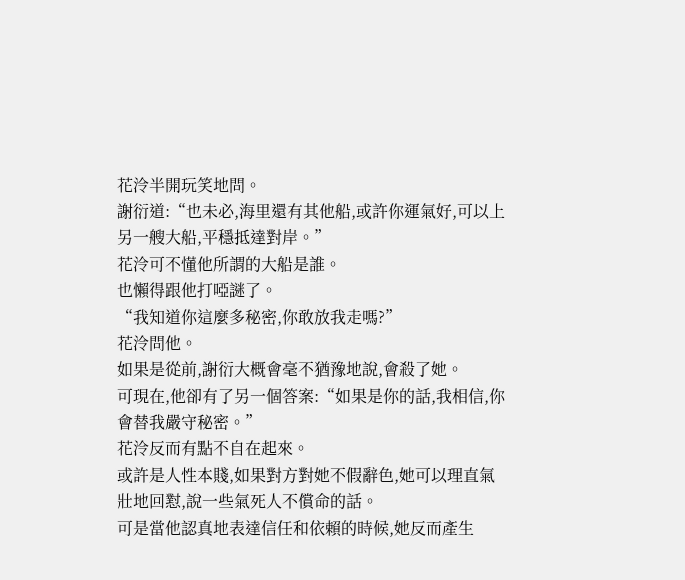花泠半開玩笑地問。
謝衍道:“也未必,海里還有其他船,或許你運氣好,可以上另一艘大船,平穩抵達對岸。”
花泠可不懂他所謂的大船是誰。
也懶得跟他打啞謎了。
“我知道你這麼多秘密,你敢放我走嗎?”
花泠問他。
如果是從前,謝衍大概會毫不猶豫地說,會殺了她。
可現在,他卻有了另一個答案:“如果是你的話,我相信,你會替我嚴守秘密。”
花泠反而有點不自在起來。
或許是人性本賤,如果對方對她不假辭色,她可以理直氣壯地回懟,說一些氣死人不償命的話。
可是當他認真地表達信任和依賴的時候,她反而產生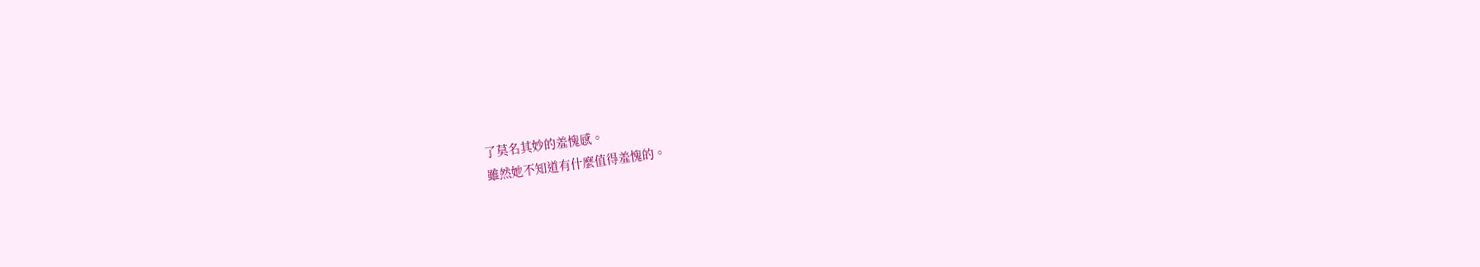了莫名其妙的羞愧感。
雖然她不知道有什麼值得羞愧的。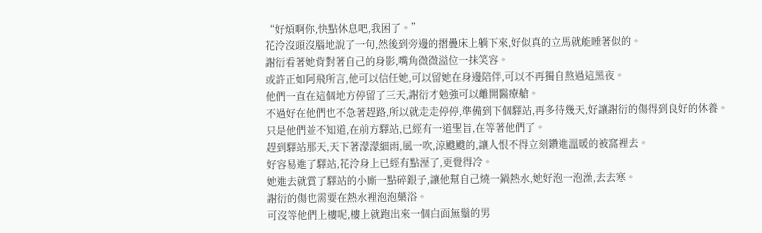“好煩啊你,快點休息吧,我困了。”
花泠沒頭沒腦地說了一句,然後到旁邊的摺疊床上躺下來,好似真的立馬就能睡著似的。
謝衍看著她背對著自己的身影,嘴角微微溢位一抹笑容。
或許正如阿飛所言,他可以信任她,可以留她在身邊陪伴,可以不再獨自熬過這黑夜。
他們一直在這個地方停留了三天,謝衍才勉強可以離開醫療艙。
不過好在他們也不急著趕路,所以就走走停停,準備到下個驛站,再多待幾天,好讓謝衍的傷得到良好的休養。
只是他們並不知道,在前方驛站,已經有一道聖旨,在等著他們了。
趕到驛站那天,天下著濛濛細雨,風一吹,涼颼颼的,讓人恨不得立刻鑽進溫暖的被窩裡去。
好容易進了驛站,花泠身上已經有點溼了,更覺得冷。
她進去就賞了驛站的小廝一點碎銀子,讓他幫自己燒一鍋熱水,她好泡一泡澡,去去寒。
謝衍的傷也需要在熱水裡泡泡藥浴。
可沒等他們上樓呢,樓上就跑出來一個白面無鬚的男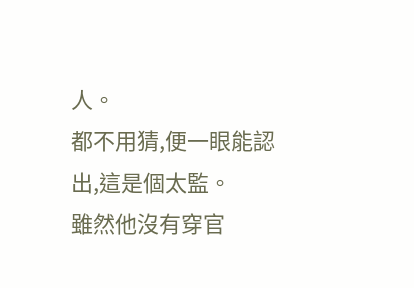人。
都不用猜,便一眼能認出,這是個太監。
雖然他沒有穿官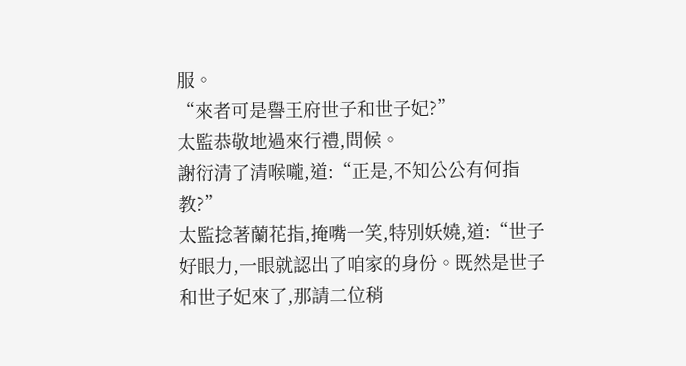服。
“來者可是譽王府世子和世子妃?”
太監恭敬地過來行禮,問候。
謝衍清了清喉嚨,道:“正是,不知公公有何指教?”
太監捻著蘭花指,掩嘴一笑,特別妖嬈,道:“世子好眼力,一眼就認出了咱家的身份。既然是世子和世子妃來了,那請二位稍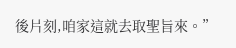後片刻,咱家這就去取聖旨來。”